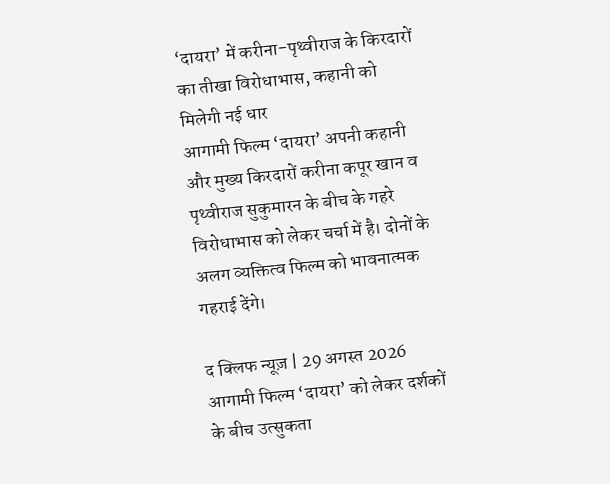‘दायरा’ में करीना-पृथ्वीराज के किरदारों का तीखा विरोधाभास, कहानी को मिलेगी नई धार
आगामी फिल्म ‘दायरा’ अपनी कहानी और मुख्य किरदारों करीना कपूर खान व पृथ्वीराज सुकुमारन के बीच के गहरे विरोधाभास को लेकर चर्चा में है। दोनों के अलग व्यक्तित्व फिल्म को भावनात्मक गहराई देंगे।

द क्लिफ न्यूज़ | 29 अगस्त 2026
आगामी फिल्म ‘दायरा’ को लेकर दर्शकों के बीच उत्सुकता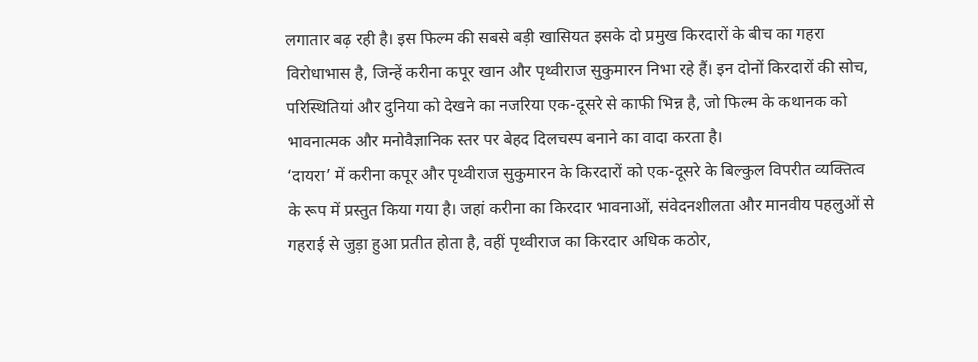लगातार बढ़ रही है। इस फिल्म की सबसे बड़ी खासियत इसके दो प्रमुख किरदारों के बीच का गहरा विरोधाभास है, जिन्हें करीना कपूर खान और पृथ्वीराज सुकुमारन निभा रहे हैं। इन दोनों किरदारों की सोच, परिस्थितियां और दुनिया को देखने का नजरिया एक-दूसरे से काफी भिन्न है, जो फिल्म के कथानक को भावनात्मक और मनोवैज्ञानिक स्तर पर बेहद दिलचस्प बनाने का वादा करता है।
‘दायरा’ में करीना कपूर और पृथ्वीराज सुकुमारन के किरदारों को एक-दूसरे के बिल्कुल विपरीत व्यक्तित्व के रूप में प्रस्तुत किया गया है। जहां करीना का किरदार भावनाओं, संवेदनशीलता और मानवीय पहलुओं से गहराई से जुड़ा हुआ प्रतीत होता है, वहीं पृथ्वीराज का किरदार अधिक कठोर,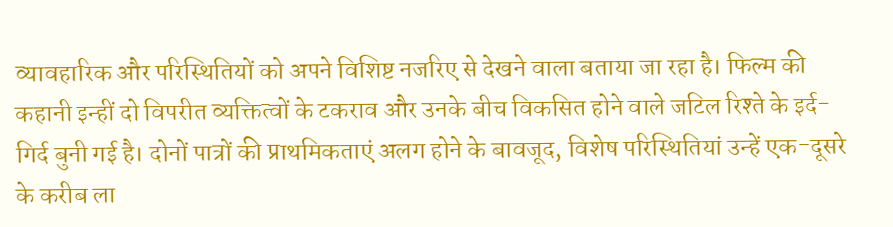व्यावहारिक और परिस्थितियों को अपने विशिष्ट नजरिए से देखने वाला बताया जा रहा है। फिल्म की कहानी इन्हीं दो विपरीत व्यक्तित्वों के टकराव और उनके बीच विकसित होने वाले जटिल रिश्ते के इर्द-गिर्द बुनी गई है। दोनों पात्रों की प्राथमिकताएं अलग होने के बावजूद, विशेष परिस्थितियां उन्हें एक-दूसरे के करीब ला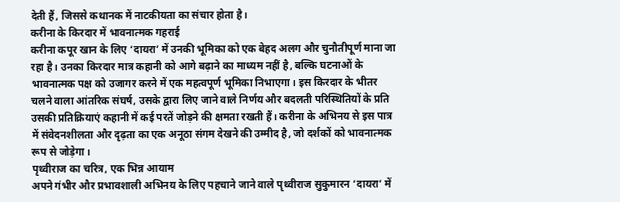देती हैं, जिससे कथानक में नाटकीयता का संचार होता है।
करीना के किरदार में भावनात्मक गहराई
करीना कपूर खान के लिए ‘दायरा’ में उनकी भूमिका को एक बेहद अलग और चुनौतीपूर्ण माना जा रहा है। उनका किरदार मात्र कहानी को आगे बढ़ाने का माध्यम नहीं है, बल्कि घटनाओं के भावनात्मक पक्ष को उजागर करने में एक महत्वपूर्ण भूमिका निभाएगा। इस किरदार के भीतर चलने वाला आंतरिक संघर्ष, उसके द्वारा लिए जाने वाले निर्णय और बदलती परिस्थितियों के प्रति उसकी प्रतिक्रियाएं कहानी में कई परतें जोड़ने की क्षमता रखती हैं। करीना के अभिनय से इस पात्र में संवेदनशीलता और दृढ़ता का एक अनूठा संगम देखने की उम्मीद है, जो दर्शकों को भावनात्मक रूप से जोड़ेगा।
पृथ्वीराज का चरित्र, एक भिन्न आयाम
अपने गंभीर और प्रभावशाली अभिनय के लिए पहचाने जाने वाले पृथ्वीराज सुकुमारन ‘दायरा’ में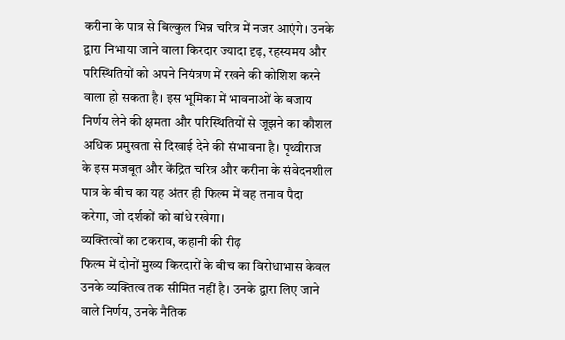करीना के पात्र से बिल्कुल भिन्न चरित्र में नजर आएंगे। उनके द्वारा निभाया जाने वाला किरदार ज्यादा दृढ़, रहस्यमय और परिस्थितियों को अपने नियंत्रण में रखने की कोशिश करने वाला हो सकता है। इस भूमिका में भावनाओं के बजाय निर्णय लेने की क्षमता और परिस्थितियों से जूझने का कौशल अधिक प्रमुखता से दिखाई देने की संभावना है। पृथ्वीराज के इस मजबूत और केंद्रित चरित्र और करीना के संवेदनशील पात्र के बीच का यह अंतर ही फिल्म में वह तनाव पैदा करेगा, जो दर्शकों को बांधे रखेगा।
व्यक्तित्वों का टकराव, कहानी की रीढ़
फिल्म में दोनों मुख्य किरदारों के बीच का विरोधाभास केवल उनके व्यक्तित्व तक सीमित नहीं है। उनके द्वारा लिए जाने वाले निर्णय, उनके नैतिक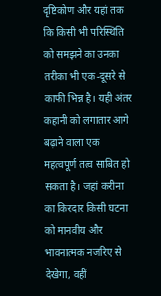दृष्टिकोण और यहां तक कि किसी भी परिस्थिति को समझने का उनका तरीका भी एक-दूसरे से काफी भिन्न है। यही अंतर कहानी को लगातार आगे बढ़ाने वाला एक महत्वपूर्ण तत्व साबित हो सकता है। जहां करीना का किरदार किसी घटना को मानवीय और भावनात्मक नजरिए से देखेगा, वहीं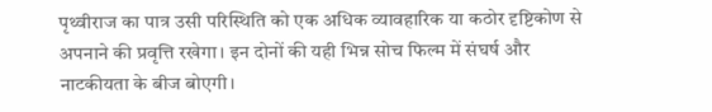पृथ्वीराज का पात्र उसी परिस्थिति को एक अधिक व्यावहारिक या कठोर दृष्टिकोण से अपनाने की प्रवृत्ति रखेगा। इन दोनों की यही भिन्न सोच फिल्म में संघर्ष और नाटकीयता के बीज बोएगी।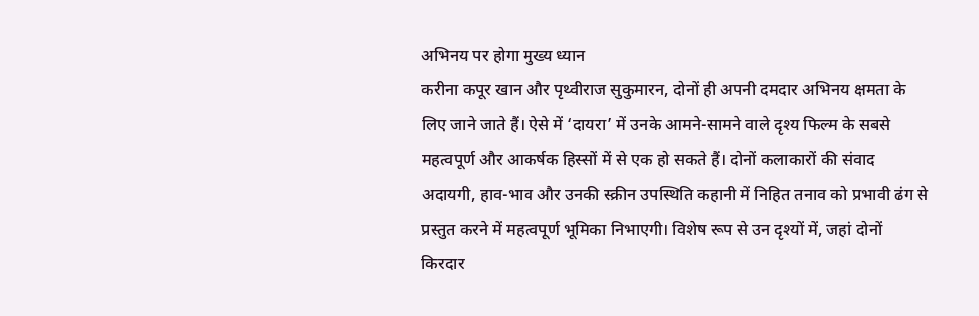अभिनय पर होगा मुख्य ध्यान
करीना कपूर खान और पृथ्वीराज सुकुमारन, दोनों ही अपनी दमदार अभिनय क्षमता के लिए जाने जाते हैं। ऐसे में ‘दायरा’ में उनके आमने-सामने वाले दृश्य फिल्म के सबसे महत्वपूर्ण और आकर्षक हिस्सों में से एक हो सकते हैं। दोनों कलाकारों की संवाद अदायगी, हाव-भाव और उनकी स्क्रीन उपस्थिति कहानी में निहित तनाव को प्रभावी ढंग से प्रस्तुत करने में महत्वपूर्ण भूमिका निभाएगी। विशेष रूप से उन दृश्यों में, जहां दोनों किरदार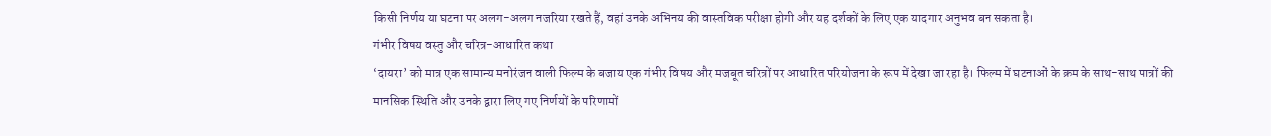किसी निर्णय या घटना पर अलग-अलग नजरिया रखते हैं, वहां उनके अभिनय की वास्तविक परीक्षा होगी और यह दर्शकों के लिए एक यादगार अनुभव बन सकता है।
गंभीर विषय वस्तु और चरित्र-आधारित कथा
‘दायरा’ को मात्र एक सामान्य मनोरंजन वाली फिल्म के बजाय एक गंभीर विषय और मजबूत चरित्रों पर आधारित परियोजना के रूप में देखा जा रहा है। फिल्म में घटनाओं के क्रम के साथ-साथ पात्रों की मानसिक स्थिति और उनके द्वारा लिए गए निर्णयों के परिणामों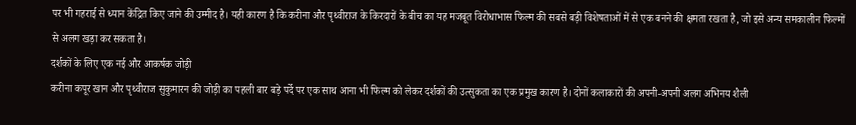पर भी गहराई से ध्यान केंद्रित किए जाने की उम्मीद है। यही कारण है कि करीना और पृथ्वीराज के किरदारों के बीच का यह मजबूत विरोधाभास फिल्म की सबसे बड़ी विशेषताओं में से एक बनने की क्षमता रखता है, जो इसे अन्य समकालीन फिल्मों से अलग खड़ा कर सकता है।
दर्शकों के लिए एक नई और आकर्षक जोड़ी
करीना कपूर खान और पृथ्वीराज सुकुमारन की जोड़ी का पहली बार बड़े पर्दे पर एक साथ आना भी फिल्म को लेकर दर्शकों की उत्सुकता का एक प्रमुख कारण है। दोनों कलाकारों की अपनी-अपनी अलग अभिनय शैली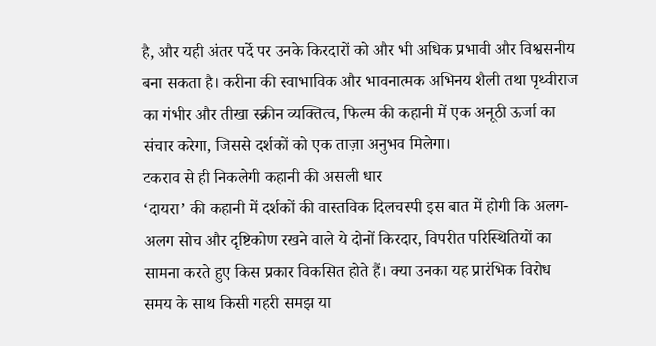है, और यही अंतर पर्दे पर उनके किरदारों को और भी अधिक प्रभावी और विश्वसनीय बना सकता है। करीना की स्वाभाविक और भावनात्मक अभिनय शैली तथा पृथ्वीराज का गंभीर और तीखा स्क्रीन व्यक्तित्व, फिल्म की कहानी में एक अनूठी ऊर्जा का संचार करेगा, जिससे दर्शकों को एक ताज़ा अनुभव मिलेगा।
टकराव से ही निकलेगी कहानी की असली धार
‘दायरा’ की कहानी में दर्शकों की वास्तविक दिलचस्पी इस बात में होगी कि अलग-अलग सोच और दृष्टिकोण रखने वाले ये दोनों किरदार, विपरीत परिस्थितियों का सामना करते हुए किस प्रकार विकसित होते हैं। क्या उनका यह प्रारंभिक विरोध समय के साथ किसी गहरी समझ या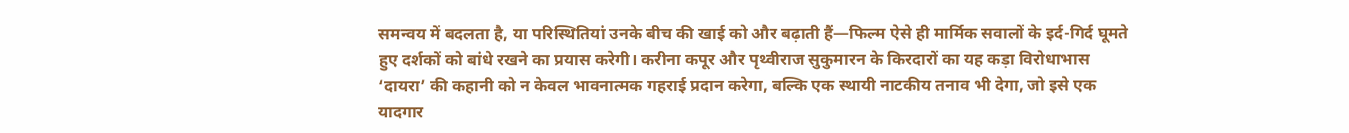समन्वय में बदलता है, या परिस्थितियां उनके बीच की खाई को और बढ़ाती हैं—फिल्म ऐसे ही मार्मिक सवालों के इर्द-गिर्द घूमते हुए दर्शकों को बांधे रखने का प्रयास करेगी। करीना कपूर और पृथ्वीराज सुकुमारन के किरदारों का यह कड़ा विरोधाभास ‘दायरा’ की कहानी को न केवल भावनात्मक गहराई प्रदान करेगा, बल्कि एक स्थायी नाटकीय तनाव भी देगा, जो इसे एक यादगार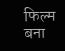फिल्म बना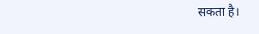सकता है।